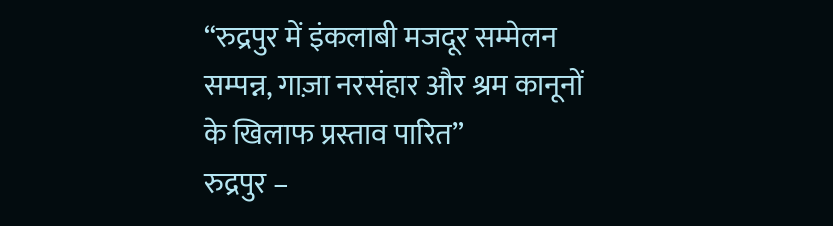“रुद्रपुर में इंकलाबी मजदूर सम्मेलन सम्पन्न, गाज़ा नरसंहार और श्रम कानूनों के खिलाफ प्रस्ताव पारित”
रुद्रपुर –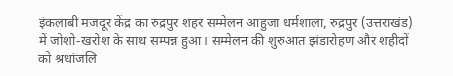इंकलाबी मजदूर केंद्र का रुद्रपुर शहर सम्मेलन आहुजा धर्मशाला, रुद्रपुर (उत्तराखंड) में जोशो-खरोश के साथ सम्पन्न हुआ। सम्मेलन की शुरुआत झंडारोहण और शहीदों को श्रधांजलि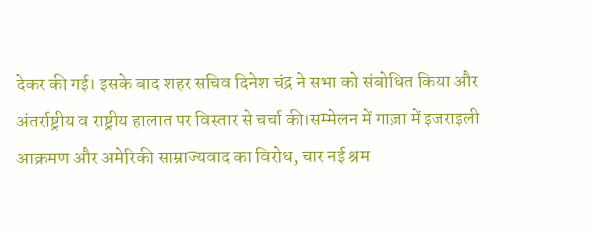देकर की गई। इसके बाद शहर सचिव दिनेश चंद्र ने सभा को संबोधित किया और अंतर्राष्ट्रीय व राष्ट्रीय हालात पर विस्तार से चर्चा की।सम्मेलन में गाज़ा में इजराइली आक्रमण और अमेरिकी साम्राज्यवाद का विरोध, चार नई श्रम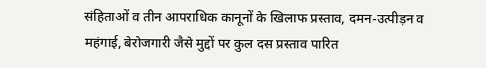संहिताओं व तीन आपराधिक कानूनों के खिलाफ प्रस्ताव, दमन-उत्पीड़न व महंगाई, बेरोजगारी जैसे मुद्दों पर कुल दस प्रस्ताव पारित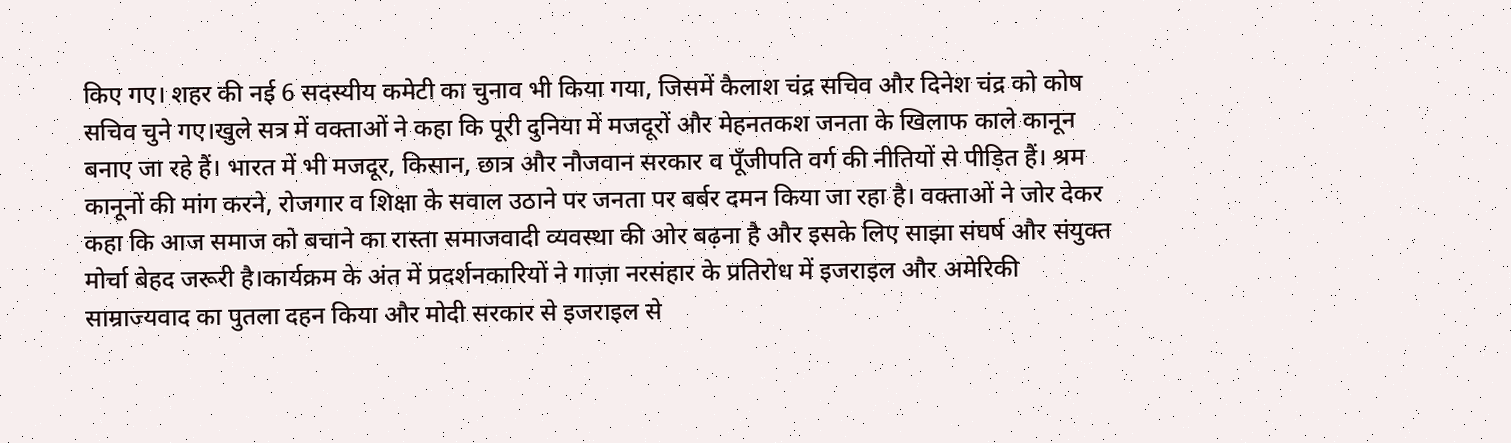किए गए। शहर की नई 6 सदस्यीय कमेटी का चुनाव भी किया गया, जिसमें कैलाश चंद्र सचिव और दिनेश चंद्र को कोष सचिव चुने गए।खुले सत्र में वक्ताओं ने कहा कि पूरी दुनिया में मजदूरों और मेहनतकश जनता के खिलाफ काले कानून बनाए जा रहे हैं। भारत में भी मजदूर, किसान, छात्र और नौजवान सरकार व पूँजीपति वर्ग की नीतियों से पीड़ित हैं। श्रम कानूनों की मांग करने, रोजगार व शिक्षा के सवाल उठाने पर जनता पर बर्बर दमन किया जा रहा है। वक्ताओं ने जोर देकर कहा कि आज समाज को बचाने का रास्ता समाजवादी व्यवस्था की ओर बढ़ना है और इसके लिए साझा संघर्ष और संयुक्त मोर्चा बेहद जरूरी है।कार्यक्रम के अंत में प्रदर्शनकारियों ने गाज़ा नरसंहार के प्रतिरोध में इजराइल और अमेरिकी साम्राज्यवाद का पुतला दहन किया और मोदी सरकार से इजराइल से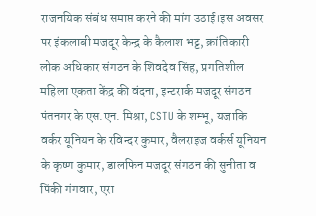राजनयिक संबंध समाप्त करने की मांग उठाई।इस अवसर पर इंकलाबी मजदूर केन्द्र के कैलाश भट्ट, क्रांतिकारी लोक अधिकार संगठन के शिवदेव सिंह, प्रगतिशील महिला एकता केंद्र की वंदना, इन्टरार्क मजदूर संगठन पंतनगर के एस.एन. मिश्रा, CSTU के शम्भू, यजाकि वर्कर यूनियन के रविन्दर कुमार, वैलराइज वर्कर्स यूनियन के कृष्ण कुमार, डालफिन मजदूर संगठन की सुनीता व पिंकी गंगवार, एरा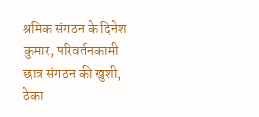श्रमिक संगठन के दिनेश कुमार, परिवर्तनकामी छात्र संगठन की खुशी, ठेका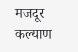मजदूर कल्याण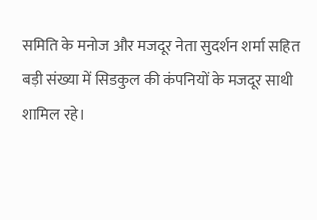समिति के मनोज और मजदूर नेता सुदर्शन शर्मा सहित बड़ी संख्या में सिडकुल की कंपनियों के मजदूर साथी शामिल रहे।